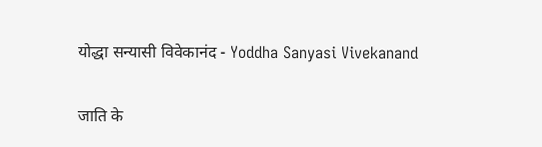योद्धा सन्यासी विवेकानंद - Yoddha Sanyasi Vivekanand

जाति के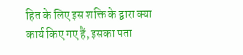हित के लिए इस शक्ति के द्वारा क्या कार्य किए गए हैं, इसका पता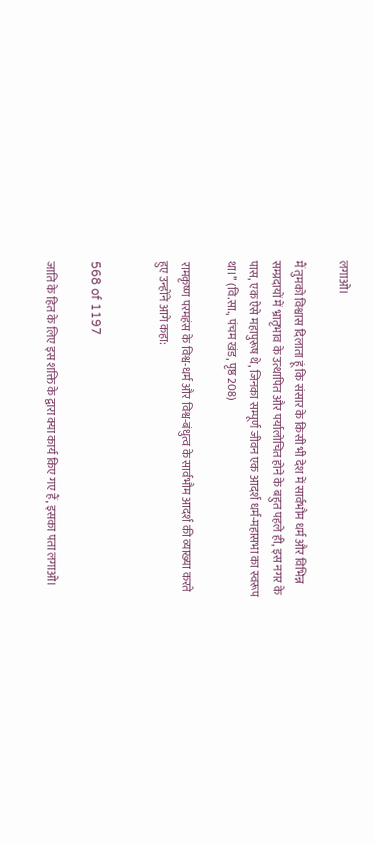लगाओ।

मैं तुमको विश्वास दिलाता हूं कि संसार के किसी भी देश में सार्वभौम धर्म और विभिन्न सम्प्रदायों में भ्रातृभाव के उत्थापित और पर्यालोचित होने के बहुत पहले ही, इस नगर के पास, एक ऐसे महापुरूष थे, जिनका सम्पूर्ण जीवन एक आदर्श धर्म-महासभा का स्वरूप था।’’ (वि.सा., पंचम खंड, पृष्ठ 208)

रामकृष्ण परमहंस के विश्व-धर्म और विश्व-बंधुत्व के सार्वभौम आदर्श की व्याख्या करते हुए उन्होंने आगे कहा:


568 of 1197

जाति के हित के लिए इस शक्ति के द्वारा क्या कार्य किए गए हैं, इसका पता लगाओ।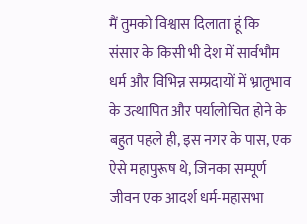मैं तुमको विश्वास दिलाता हूं कि संसार के किसी भी देश में सार्वभौम धर्म और विभिन्न सम्प्रदायों में भ्रातृभाव के उत्थापित और पर्यालोचित होने के बहुत पहले ही, इस नगर के पास, एक ऐसे महापुरूष थे, जिनका सम्पूर्ण जीवन एक आदर्श धर्म-महासभा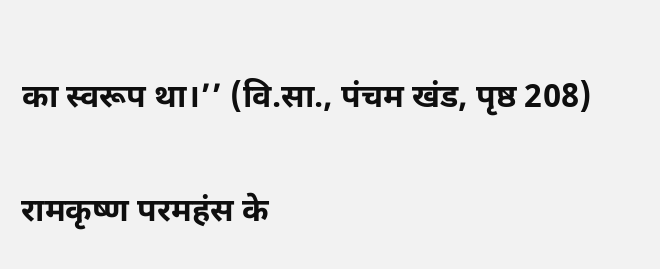का स्वरूप था।’’ (वि.सा., पंचम खंड, पृष्ठ 208)

रामकृष्ण परमहंस के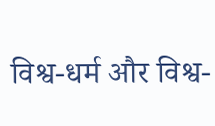विश्व-धर्म और विश्व-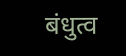बंधुत्व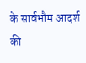के सार्वभौम आदर्श की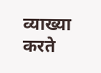व्याख्या करते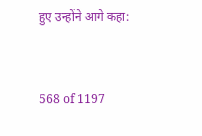हुए उन्होंने आगे कहा:


568 of 1197